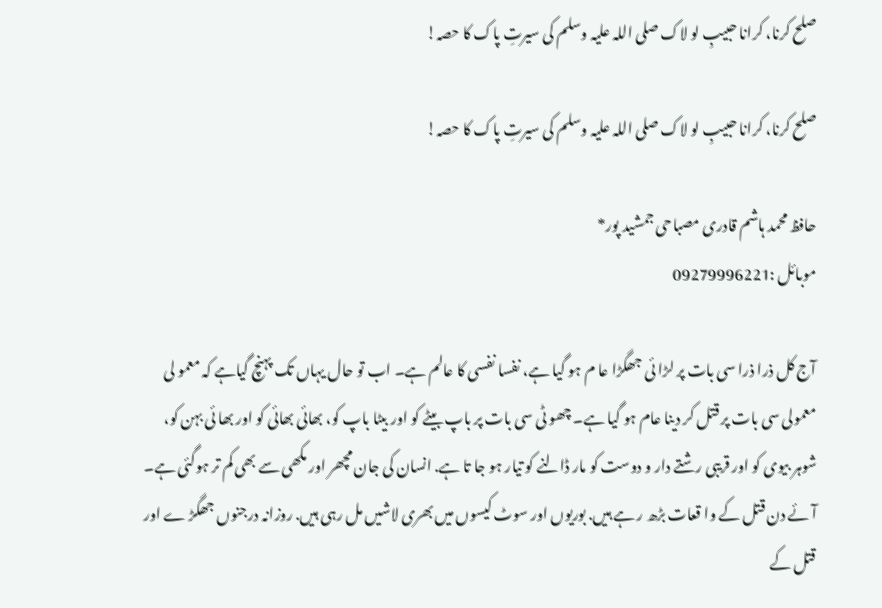صلح کرنا، کرانا حبیبِ لو لاک صلی اللہ علیہ وسلم کی سیرتِ پاک کا حصہ!

صلح کرنا، کرانا حبیبِ لو لاک صلی اللہ علیہ وسلم کی سیرتِ پاک کا حصہ!

حافظ محمد ہاشم قادری مصباحی جمشید پور*
موبائل :09279996221

آج کل ذرا ذرا سی بات پر لڑا ئی جھگڑا عا م ہو گیا ہے، نفسا نفسی کا عالم ہے۔ اب تو حال یہاں تک پہنچ گیاہے کہ معمو لی معمولی سی بات پر قتل کر دینا عام ہو گیا ہے۔ چھو ٹی سی بات پر باپ بیٹے کو اور بیٹا باپ کو، بھائی بھائی کو اور بھا ئی بہن کو، شوہر بیوی کو اور قریبی رشتے دار و دوست کو مار ڈالنے کو تیار ہو جا تا ہے. انسان کی جان مچھر اور مکھی سے بھی کم تر ہوگئی ہے۔ آئے دن قتل کے وا قعات بڑھ ر ہے ہیں. بوریوں اور سوٹ کیسوں میں بھری لاشیں مل رہی ہیں. روزانہ درجنوں جھگڑ ے اور قتل کے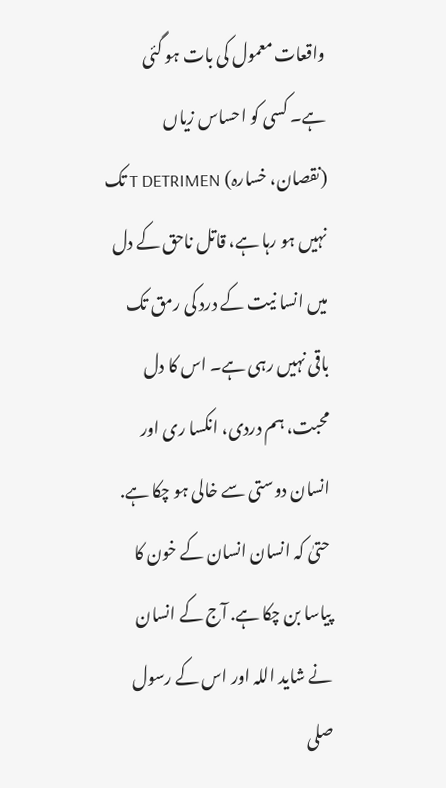واقعات معمول کی بات ہو گئی ہے۔ کسی کو احساس زیاں (نقصان، خسارہ) T DETRIMEN تک نہیں ہو رہا ہے، قاتل ناحق کے دل میں انسا نیت کے درد کی رمق تک باقی نہیں رہی ہے۔ اس کا دل محبت، ہم دردی، انکسا ری اور انسان دوستی سے خالی ہو چکا ہے. حتیٰ کہ انسان انسان کے خون کا پیاسا بن چکا ہے. آج کے انسان نے شاید اللہ اور اس کے رسول صلى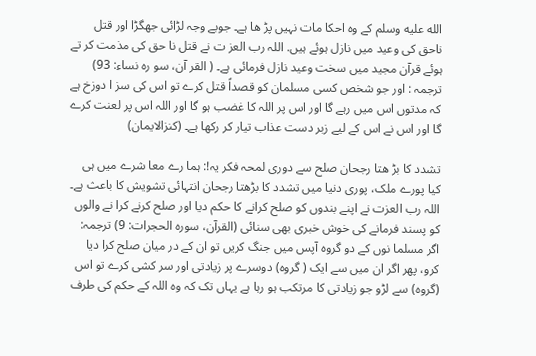الله عليه وسلم کے وہ احکا مات نہیں پڑ ھا ہے۔ جوبے وجہ لڑائی جھگڑا اور قتل ناحق کی وعید میں نازل ہوئے ہیں. اللہ رب العز ت نے قتل نا حق کی مذمت کر تے ہوئے قرآن مجید میں سخت وعید نازل فرمائی ہے۔ ( القر آن، سو رہ نساء: 93) ترجمہ : اور جو شخص کسی مسلمان کو قصداً قتل کرے تو اس کی سز ا دوزخ ہے کہ مدتوں اس میں رہے گا اور اس پر اللہ کا غضب ہو گا اور اللہ اس پر لعنت کرے گا اور اس نے اس کے لیے زبر دست عذاب تیار کر رکھا ہے۔ (کنزالایمان)

تشدد کا بڑ ھتا رجحان صلح سے دوری لمحہ فکر یہ!: ہما رے معا شرے میں ہی کیا پورے ملک، پوری دنیا میں تشدد کا بڑھتا رجحان انتہائی تشویش کا باعث ہے۔ اللہ رب العزت نے اپنے بندوں کو صلح کرانے کا حکم دیا اور صلح کرنے کرا نے والوں کو پسند فرمانے کی خوش خبری بھی سنائی (القرآن، سورہ الحجرات: 9) ترجمہ: اگر مسلما نوں کے دو گروہ آپس میں جنگ کریں تو ان کے در میان صلح کرا دیا کرو، پھر اگر ان میں سے ایک ( گروہ) دوسرے پر زیادتی اور سر کشی کرے تو اس (گروہ) سے لڑو جو زیادتی کا مرتکب ہو رہا ہے یہاں تک کہ وہ اللہ کے حکم کی طرف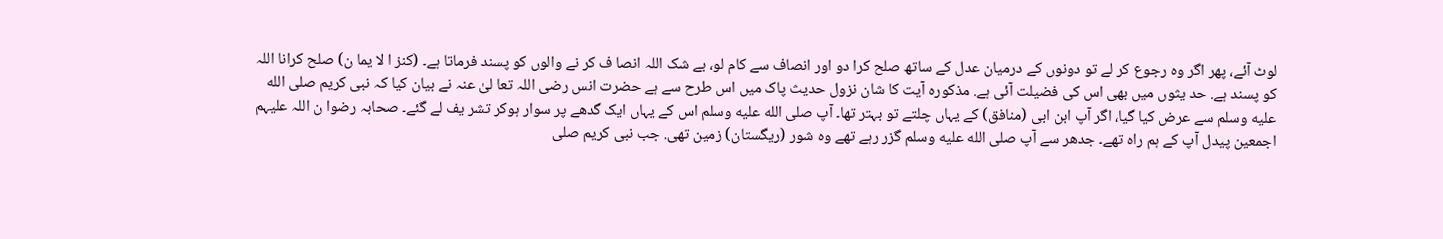لوٹ آئے، پھر اگر وہ رجوع کر لے تو دونوں کے درمیان عدل کے ساتھ صلح کرا دو اور انصاف سے کام لو، بے شک اللہ انصا ف کر نے والوں کو پسند فرماتا ہے۔ (کنز ا لا یما ن) صلح کرانا اللہ کو پسند ہے. حد یثوں میں بھی اس کی فضیلت آئی ہے. مذکورہ آیت کا شان نزول حدیث پاک میں اس طرح سے ہے حضرت انس رضی اللہ تعا لیٰ عنہ نے بیان کیا کہ نبی کریم صلى الله عليه وسلم سے عرض کیا گیا، اگر آپ ابن ابی (منافق) کے یہاں چلتے تو بہتر تھا۔ آپ صلى الله عليه وسلم اس کے یہاں ایک گدھے پر سوار ہوکر تشر یف لے گئے۔ صحابہ رضوا ن اللہ علیہم اجمعین پیدل آپ کے ہم راہ تھے۔ جدھر سے آپ صلى الله عليه وسلم گزر رہے تھے وہ شور (ریگستان) زمین تھی. جب نبی کریم صلى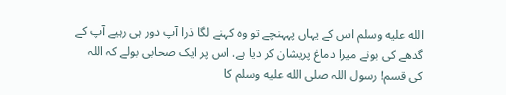الله عليه وسلم اس کے یہاں پہہنچے تو وہ کہنے لگا ذرا آپ دور ہی رہیے آپ کے گدھے کی بونے میرا دماغ پریشان کر دیا ہے. اس پر ایک صحابی بولے کہ اللہ کی قسم! رسول اللہ صلى الله عليه وسلم کا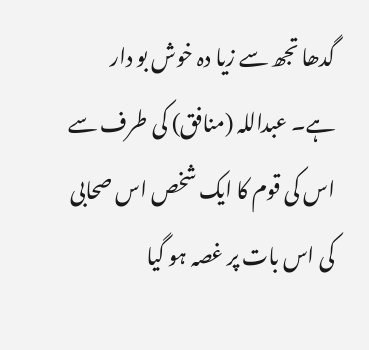گدھا تجھ سے زیا دہ خوش بو دار ہے۔ عبداللہ (منافق) کی طرف سے اس کی قوم کا ایک شخص اس صحابی کی اس بات پر غصہ ہو گیا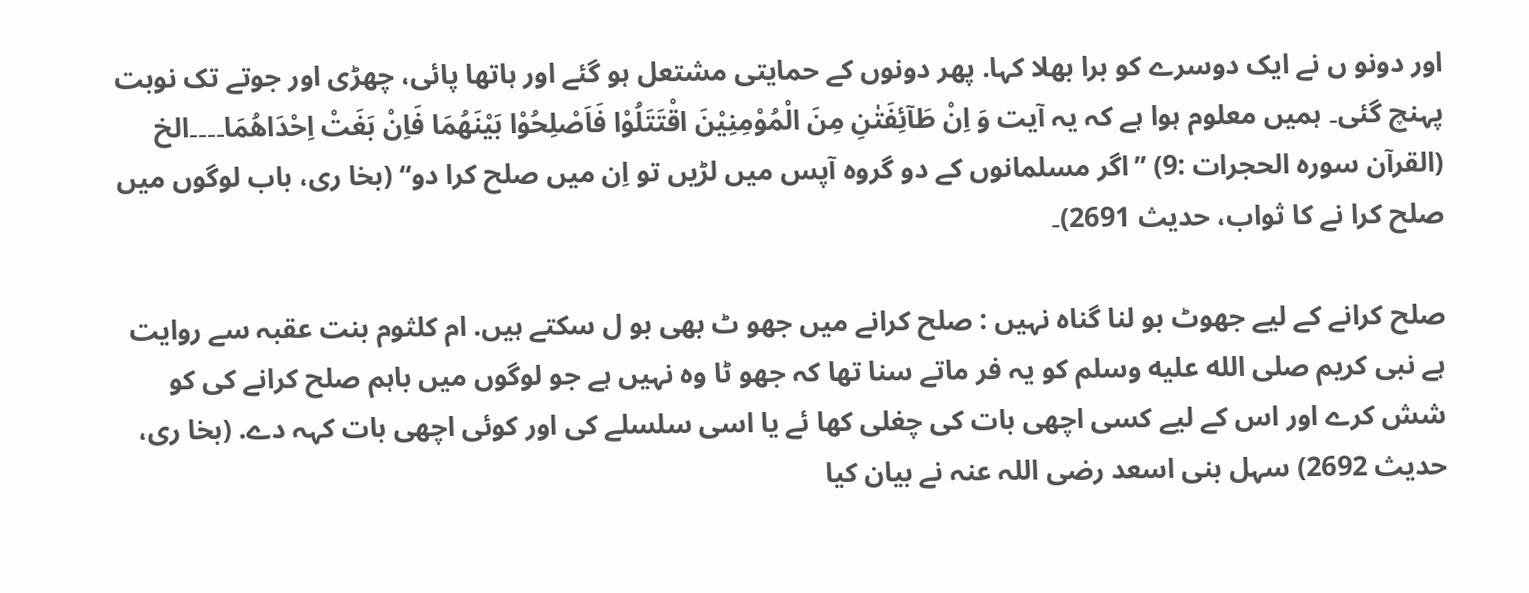اور دونو ں نے ایک دوسرے کو برا بھلا کہا. پھر دونوں کے حمایتی مشتعل ہو گئے اور ہاتھا پائی، چھڑی اور جوتے تک نوبت پہنچ گئی۔ ہمیں معلوم ہوا ہے کہ یہ آیت وَ اِنْ طَآئِفَتٰنِ مِنَ الْمُوْمِنِیْنَ اقْتَتَلُوْا فَاَصْلِحُوْا بَیْنَھُمَا فَاِنْ بَغَتْ اِحْدَاھُمَا۔۔۔۔الخ (القرآن سورہ الحجرات :9) ’’اگر مسلمانوں کے دو گروہ آپس میں لڑیں تو اِن میں صلح کرا دو‘‘ (بخا ری، باب لوگوں میں صلح کرا نے کا ثواب، حدیث 2691)۔

صلح کرانے کے لیے جھوٹ بو لنا گناہ نہیں : صلح کرانے میں جھو ٹ بھی بو ل سکتے ہیں. ام کلثوم بنت عقبہ سے روایت ہے نبی کریم صلى الله عليه وسلم کو یہ فر ماتے سنا تھا کہ جھو ٹا وہ نہیں ہے جو لوگوں میں باہم صلح کرانے کی کو شش کرے اور اس کے لیے کسی اچھی بات کی چغلی کھا ئے یا اسی سلسلے کی اور کوئی اچھی بات کہہ دے. (بخا ری، حدیث 2692) سہل بنی اسعد رضی اللہ عنہ نے بیان کیا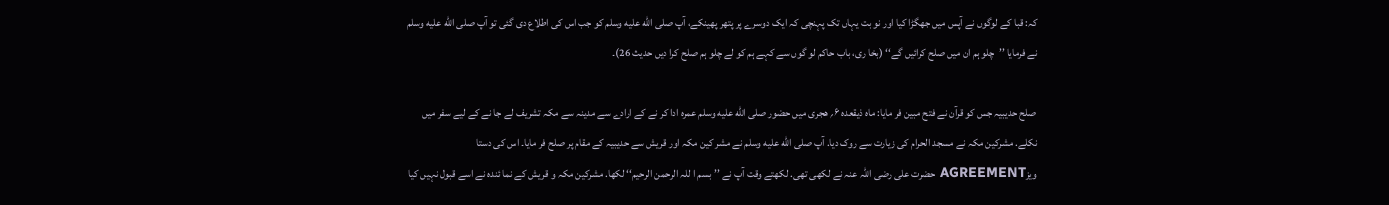کہ: قبا کے لوگوں نے آپس میں جھگڑا کیا اور نو بت یہاں تک پہنچی کہ ایک دوسرے پر پتھر پھینکے، آپ صلى الله عليه وسلم کو جب اس کی اطلاع دی گئی تو آپ صلى الله عليه وسلم نے فرمایا ’’چلو ہم ان میں صلح کرائیں گے‘‘ (بخا ری، باب حاکم لو گوں سے کہے ہم کو لے چلو ہم صلح کرا دیں حدیث 26)۔

صلح حدیبیہ جس کو قرآن نے فتح مبین فر مایا: ماہ ذیقعدہ ۶؍ ھجری میں حضور صلى الله عليه وسلم عمرہ ادا کر نے کے ارادے سے مدینہ سے مکہ تشریف لے جا نے کے لیے سفر میں نکلے. مشرکین مکہ نے مسجد الحرام کی زیارت سے روک دیا. آپ صلى الله عليه وسلم نے مشر کین مکہ اور قریش سے حدیبیہ کے مقام پر صلح فر مایا۔ اس کی دستا ویزAGREEMENT حضرت علی رضی اللہ عنہ نے لکھی تھی. لکھتے وقت آپ نے ’’بسم ا للہ الرحمن الرحیم‘‘ لکھا. مشرکین مکہ و قریش کے نما ئندہ نے اسے قبول نہیں کیا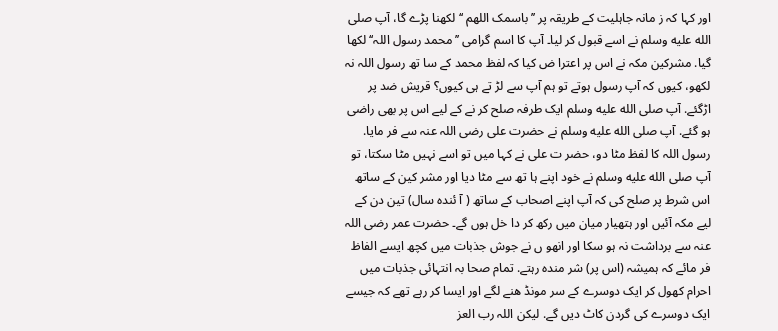اور کہا کہ ز مانہ جاہلیت کے طریقہ پر ’’باسمک اللھم ‘‘ لکھنا پڑے گا، آپ صلى الله عليه وسلم نے اسے قبول کر لیا۔ آپ کا اسم گرامی ’’محمد رسول اللہ‘‘ لکھا گیا. مشرکین مکہ نے اس پر اعترا ض کیا کہ لفظ محمد کے سا تھ رسول اللہ نہ لکھو، کیوں کہ آپ رسول ہوتے تو ہم آپ سے لڑ تے ہی کیوں؟ قریش ضد پر اڑگئے. آپ صلى الله عليه وسلم ایک طرفہ صلح کر نے کے لیے اس پر بھی راضی ہو گئے. آپ صلى الله عليه وسلم نے حضرت علی رضی اللہ عنہ سے فر مایا. رسول اللہ کا لفظ مٹا دو، حضر ت علی نے کہا میں تو اسے نہیں مٹا سکتا، تو آپ صلى الله عليه وسلم نے خود اپنے ہا تھ سے مٹا دیا اور مشر کین کے ساتھ اس شرط پر صلح کی کہ آپ اپنے اصحاب کے ساتھ ( آ ئندہ سال) تین دن کے لیے مکہ آئیں اور ہتھیار میان میں رکھ کر دا خل ہوں گے۔ حضرت عمر رضی اللہ عنہ سے برداشت نہ ہو سکا اور انھو ں نے جوش جذبات میں کچھ ایسے الفاظ فر مائے کہ ہمیشہ (اس پر) شر مندہ رہتے. تمام صحا بہ انتہائی جذبات میں احرام کھول کر ایک دوسرے کے سر مونڈ ھنے لگے اور ایسا کر رہے تھے کہ جیسے ایک دوسرے کی گردن کاٹ دیں گے. لیکن اللہ رب العز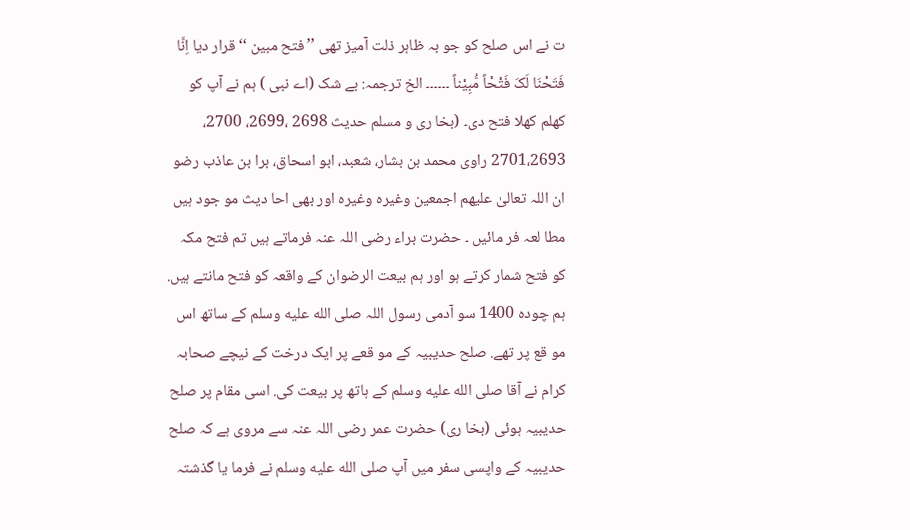ت نے اس صلح کو جو بہ ظاہر ذلت آمیز تھی ’’فتح مبین ‘‘ قرار دیا اِنَّا فَتَحْنَا لَکَ فَتْحْاً مُّبِیْناً ۔۔۔۔۔۔ الخ ترجمہ: بے شک (اے نبی ) ہم نے آپ کو کھلم کھلا فتح دی۔ (بخا ری و مسلم حدیث 2698 ،2699، 2700، 2701،2693 راوی محمد بن بشار، شعبد، ابو اسحاق، برا بن عاذب رضو ان اللہ تعالیٰ علیھم اجمعین وغیرہ وغیرہ اور بھی احا دیث مو جود ہیں مطا لعہ فر مائیں ۔ حضرت براء رضی اللہ عنہ فرماتے ہیں تم فتح مکہ کو فتح شمار کرتے ہو اور ہم بیعت الرضوان کے واقعہ کو فتح مانتے ہیں. ہم چودہ 1400 سو آدمی رسول اللہ صلى الله عليه وسلم کے ساتھ اس مو قع پر تھے. صلح حدیبیہ کے مو قعے پر ایک درخت کے نیچے صحابہ کرام نے آقا صلى الله عليه وسلم کے ہاتھ پر بیعت کی. اسی مقام پر صلح حدیبیہ ہوئی (بخا ری) حضرت عمر رضی اللہ عنہ سے مروی ہے کہ صلح حدیبیہ کے واپسی سفر میں آپ صلى الله عليه وسلم نے فرما یا گذشتہ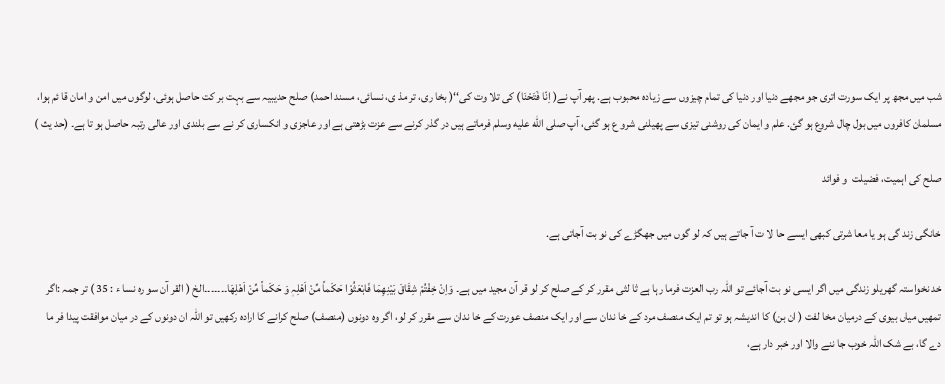شب میں مجھ پر ایک سورت اتری جو مجھے دنیا اور دنیا کی تمام چیزوں سے زیادہ محبوب ہے. پھر آپ نے( اِنّا فَتَحْنَا) کی تلا وت کی‘‘( بخا ری، تر مذ ی، نسائی، مسند احمد) صلح حدیبیہ سے بہت بر کت حاصل ہوئی، لوگوں میں امن و امان قا ئم ہوا، مسلمان کافروں میں بول چال شروع ہو گئ. علم و ایمان کی روشنی تیزی سے پھیلنی شرو ع ہو گئی، آپ صلى الله عليه وسلم فرماتے ہیں در گذر کرنے سے عزت بڑھتی ہے اور عاجزی و انکساری کر نے سے بلندی اور عالی رتبہ حاصل ہو تا ہے۔ (حد یث )

صلح کی اہمیت، فضیلت  و فوائد

خانگی زند گی ہو یا معا شرتی کبھی ایسے حا لا ت آ جاتے ہیں کہ لو گوں میں جھگڑے کی نو بت آجاتی ہے.

خد نخواستہ گھریلو زندگی میں اگر ایسی نو بت آجائے تو اللہ رب العزت فرما رہا ہے ثا لثی مقرر کر کے صلح کر لو قر آن مجید میں ہے۔ وَاِنْ خِفْتُمْ شِقَاقَ بَیْنِھِمَا فَابْعَثُوْا حَکَماً مِّنْ اَھْلِہٖ وَ حَکَماً مِّنْ اَھْلِھَا۔۔۔۔۔۔۔الخ ( القر آن سو رہ نسا ء : 35 ) تر جمہ :اگر تمھیں میاں بیوی کے درمیان مخا لفت ( ان بن) کا اندیشہ ہو تو تم ایک منصف مرد کے خا ندان سے اور ایک منصف عورت کے خا ندان سے مقرر کر لو، اگر وہ دونوں (منصف) صلح کرانے کا ارادہ رکھیں تو اللہ ان دونوں کے در میان موافقت پیدا فر ما دے گا، بے شک اللہ خوب جا ننے والا اور خبر دار ہے،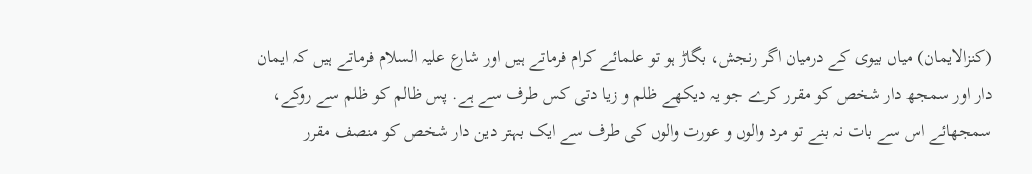(کنزالایمان) میاں بیوی کے درمیان اگر رنجش، بگاڑ ہو تو علمائے کرام فرماتے ہیں اور شارع علیہ السلام فرماتے ہیں کہ ایمان دار اور سمجھ دار شخص کو مقرر کرے جو یہ دیکھے ظلم و زیا دتی کس طرف سے ہے. پس ظالم کو ظلم سے روکے، سمجھائے اس سے بات نہ بنے تو مرد والوں و عورت والوں کی طرف سے ایک بہتر دین دار شخص کو منصف مقرر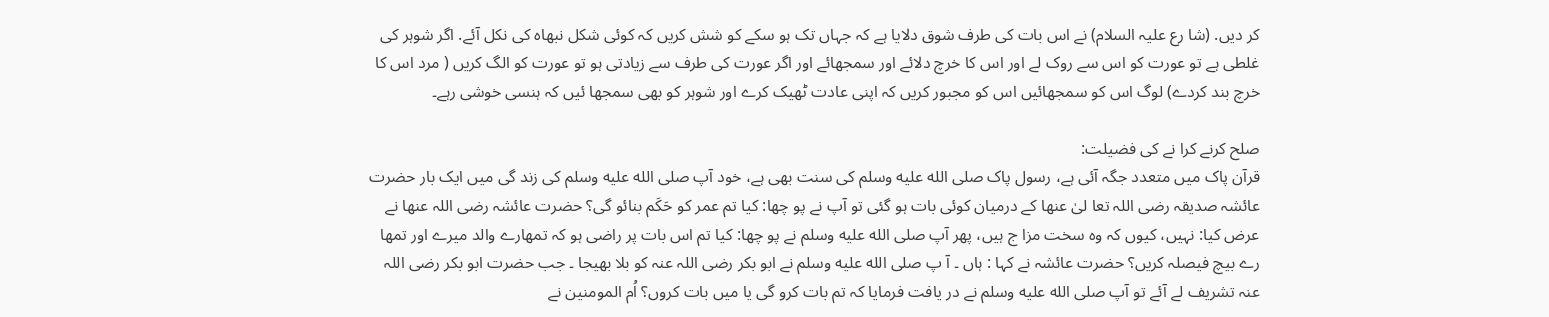کر دیں. (شا رع علیہ السلام) نے اس بات کی طرف شوق دلایا ہے کہ جہاں تک ہو سکے کو شش کریں کہ کوئی شکل نبھاہ کی نکل آئے. اگر شوہر کی غلطی ہے تو عورت کو اس سے روک لے اور اس کا خرچ دلائے اور سمجھائے اور اگر عورت کی طرف سے زیادتی ہو تو عورت کو الگ کریں ( مرد اس کا خرچ بند کردے) لوگ اس کو سمجھائیں اس کو مجبور کریں کہ اپنی عادت ٹھیک کرے اور شوہر کو بھی سمجھا ئیں کہ ہنسی خوشی رہے۔

صلح کرنے کرا نے کی فضیلت:
قرآن پاک میں متعدد جگہ آئی ہے، رسول پاک صلى الله عليه وسلم کی سنت بھی ہے، خود آپ صلى الله عليه وسلم کی زند گی میں ایک بار حضرت عائشہ صدیقہ رضی اللہ تعا لیٰ عنھا کے درمیان کوئی بات ہو گئی تو آپ نے پو چھا: کیا تم عمر کو حَکَم بنائو گی؟ حضرت عائشہ رضی اللہ عنھا نے عرض کیا: نہیں، کیوں کہ وہ سخت مزا ج ہیں، پھر آپ صلى الله عليه وسلم نے پو چھا: کیا تم اس بات پر راضی ہو کہ تمھارے والد میرے اور تمھا رے بیچ فیصلہ کریں؟ حضرت عائشہ نے کہا : ہاں ۔ آ پ صلى الله عليه وسلم نے ابو بکر رضی اللہ عنہ کو بلا بھیجا ۔ جب حضرت ابو بکر رضی اللہ عنہ تشریف لے آئے تو آپ صلى الله عليه وسلم نے در یافت فرمایا کہ تم بات کرو گی یا میں بات کروں؟ اُم المومنین نے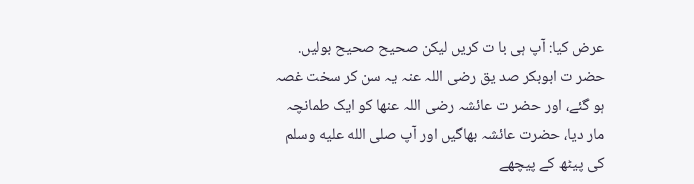عرض کیا: آپ ہی با ت کریں لیکن صحیح صحیح بولیں. حضر ت ابوبکر صد یق رضی اللہ عنہ یہ سن کر سخت غصہ ہو گئے، اور حضر ت عائشہ رضی اللہ عنھا کو ایک طمانچہ مار دیا، حضرت عائشہ بھاگیں اور آپ صلى الله عليه وسلم کی پیٹھ کے پیچھے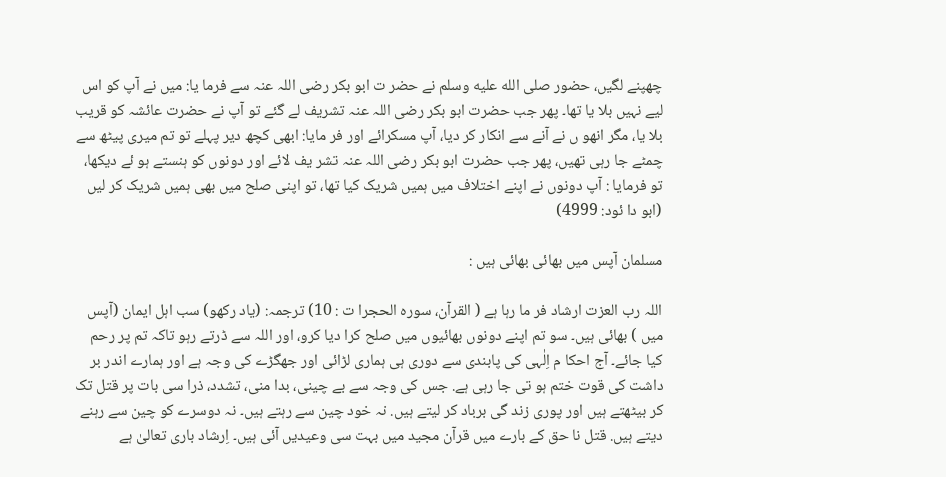چھپنے لگیں، حضور صلى الله عليه وسلم نے حضر ت ابو بکر رضی اللہ عنہ سے فرما یا: میں نے آپ کو اس لیے نہیں بلا یا تھا۔ پھر جب حضرت ابو بکر رضی اللہ عنہ تشریف لے گئے تو آپ نے حضرت عائشہ کو قریب بلا یا، مگر انھو ں نے آنے سے انکار کر دیا، آپ مسکرائے اور فر مایا: ابھی کچھ دیر پہلے تو تم میری پیٹھ سے چمٹے جا رہی تھیں، پھر جب حضرت ابو بکر رضی اللہ عنہ تشر یف لائے اور دونوں کو ہنستے ہو ئے دیکھا، تو فرمایا : آپ دونوں نے اپنے اختلاف میں ہمیں شریک کیا تھا، تو اپنی صلح میں بھی ہمیں شریک کر لیں (ابو دا ئود: 4999)

مسلمان آپس میں بھائی بھائی ہیں :

اللہ رب العزت ارشاد فر ما رہا ہے ( القرآن، سورہ الحجرا ت : 10) ترجمہ: (یاد رکھو) سب اہل ایمان (آپس میں ) بھائی ہیں۔ سو تم اپنے دونوں بھائیوں میں صلح کرا دیا کرو، اور اللہ سے ڈرتے رہو تاکہ تم پر رحم کیا جائے۔ آج احکا م اِلٰہی کی پابندی سے دوری ہی ہماری لڑائی اور جھگڑے کی وجہ ہے اور ہمارے اندر بر داشت کی قوت ختم ہو تی جا رہی ہے. جس کی وجہ سے بے چینی، بدا منی، تشدد، ذرا سی بات پر قتل تک کر بیٹھتے ہیں اور پوری زند گی برباد کر لیتے ہیں. نہ خود چین سے رہتے ہیں۔ نہ دوسرے کو چین سے رہنے دیتے ہیں. قتل نا حق کے بارے میں قرآن مجید میں بہت سی وعیدیں آئی ہیں۔ اِرشاد باری تعالیٰ ہے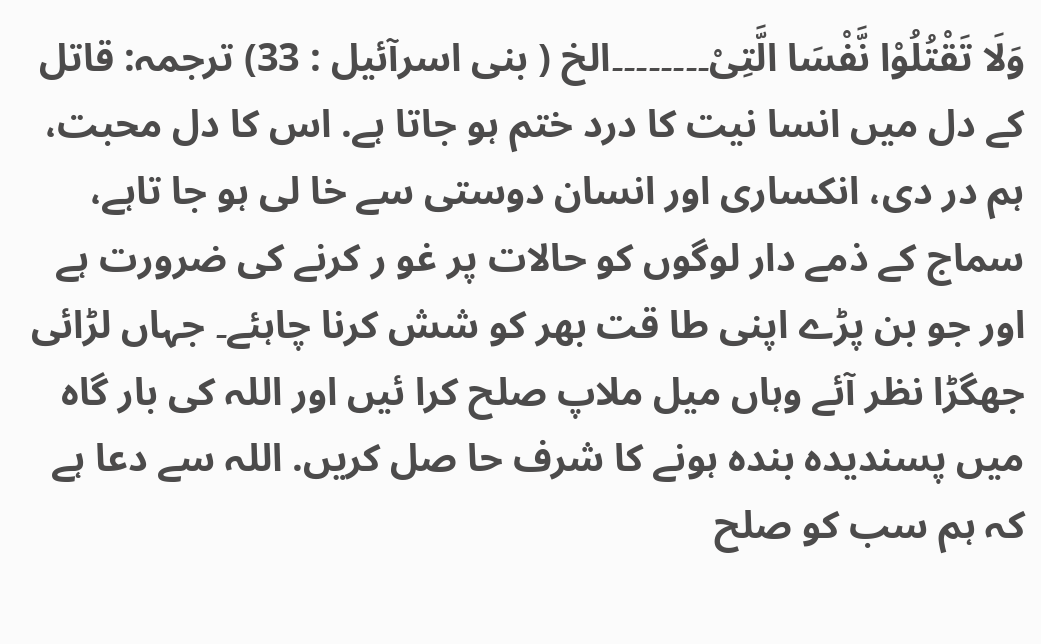وَلَا تَقْتُلُوْا نَّفْسَا الَّتِیْ۔۔۔۔۔۔۔۔الخ ( بنی اسرآئیل : 33) ترجمہ: قاتل کے دل میں انسا نیت کا درد ختم ہو جاتا ہے. اس کا دل محبت، ہم در دی، انکساری اور انسان دوستی سے خا لی ہو جا تاہے، سماج کے ذمے دار لوگوں کو حالات پر غو ر کرنے کی ضرورت ہے اور جو بن پڑے اپنی طا قت بھر کو شش کرنا چاہئے۔ جہاں لڑائی جھگڑا نظر آئے وہاں میل ملاپ صلح کرا ئیں اور اللہ کی بار گاہ میں پسندیدہ بندہ ہونے کا شرف حا صل کریں. اللہ سے دعا ہے کہ ہم سب کو صلح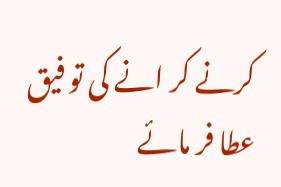کرنے کر انے کی تو فیق عطا فر مائے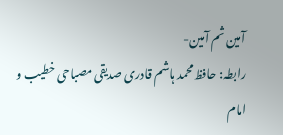آمین ثم آمین-
رابطہ: حافظ محمد ہاشم قادری صدیقی مصباحی خطیب و امام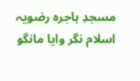مسجدِ ہاجرہ رضویہ اسلام نگر وایا مانگو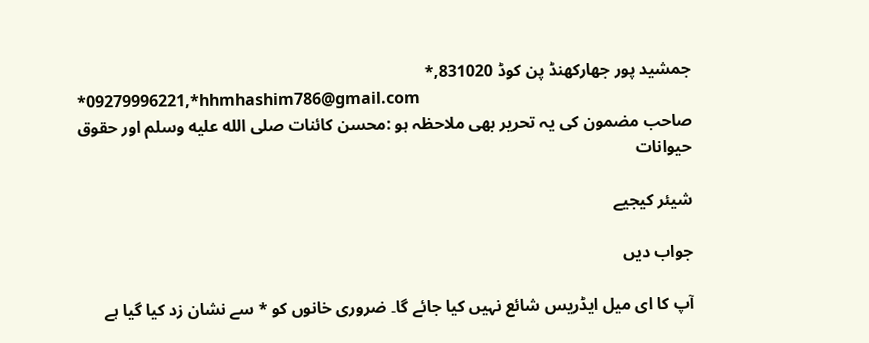جمشید پور جھارکھنڈ پن کوڈ 831020,*
*09279996221,*hhmhashim786@gmail.com
صاحب مضمون کی یہ تحریر بھی ملاحظہ ہو :محسن کائنات صلى الله عليه وسلم اور حقوق حیوانات

شیئر کیجیے

جواب دیں

آپ کا ای میل ایڈریس شائع نہیں کیا جائے گا۔ ضروری خانوں کو * سے نشان زد کیا گیا ہے